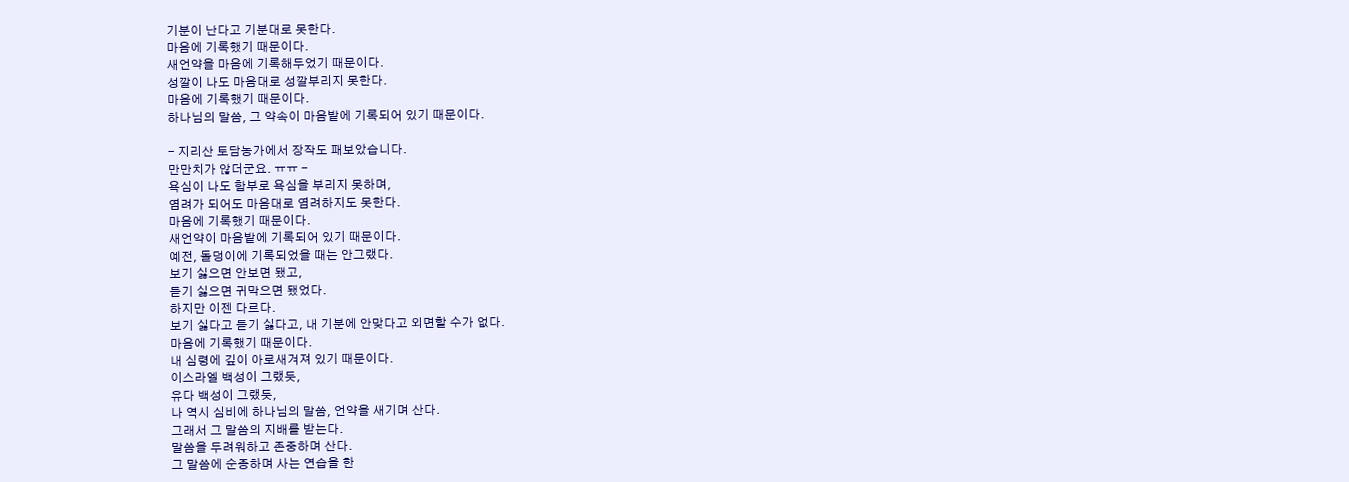기분이 난다고 기분대로 못한다.
마음에 기록했기 때문이다.
새언약을 마음에 기록해두었기 때문이다.
성깔이 나도 마음대로 성깔부리지 못한다.
마음에 기록했기 때문이다.
하나님의 말씀, 그 약속이 마음밭에 기록되어 있기 때문이다.

- 지리산 토담농가에서 장작도 패보았습니다.
만만치가 않더군요. ㅠㅠ -
욕심이 나도 함부로 욕심을 부리지 못하며,
염려가 되어도 마음대로 염려하지도 못한다.
마음에 기록했기 때문이다.
새언약이 마음밭에 기록되어 있기 때문이다.
예전, 돌덩이에 기록되었을 때는 안그랬다.
보기 싫으면 안보면 됐고,
듣기 싫으면 귀막으면 됐었다.
하지만 이젠 다르다.
보기 싫다고 듣기 싫다고, 내 기분에 안맞다고 외면할 수가 없다.
마음에 기록했기 때문이다.
내 심령에 깊이 아로새겨져 있기 때문이다.
이스라엘 백성이 그랬듯,
유다 백성이 그랬듯,
나 역시 심비에 하나님의 말씀, 언약을 새기며 산다.
그래서 그 말씀의 지배를 받는다.
말씀을 두려워하고 존중하며 산다.
그 말씀에 순종하며 사는 연습을 한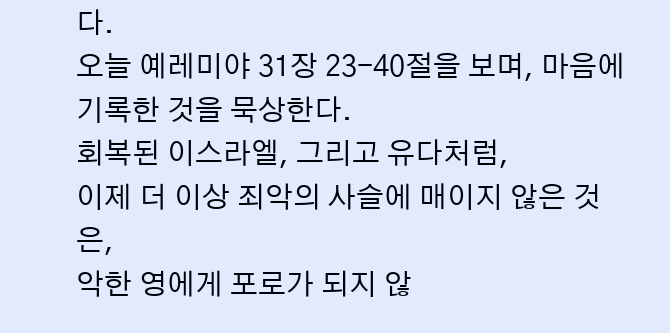다.
오늘 예레미야 31장 23-40절을 보며, 마음에 기록한 것을 묵상한다.
회복된 이스라엘, 그리고 유다처럼,
이제 더 이상 죄악의 사슬에 매이지 않은 것은,
악한 영에게 포로가 되지 않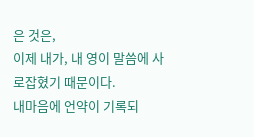은 것은,
이제 내가, 내 영이 말씀에 사로잡혔기 때문이다.
내마음에 언약이 기록되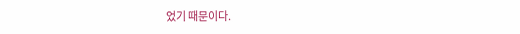었기 때문이다.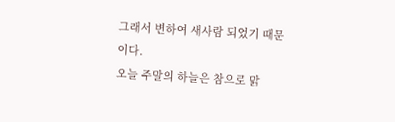그래서 변하여 새사람 되었기 때문이다.
오늘 주말의 하늘은 참으로 맑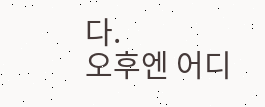다.
오후엔 어디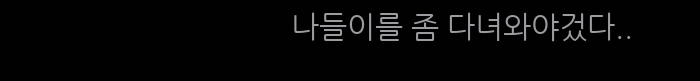나들이를 좀 다녀와야겄다..